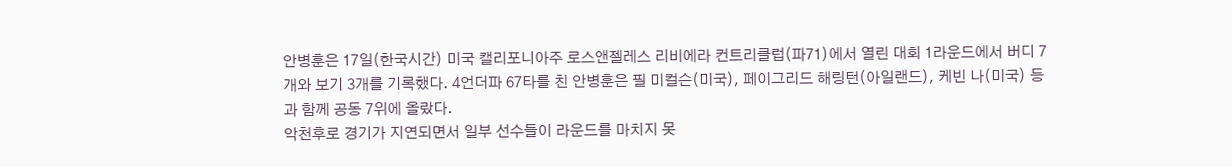안병훈은 17일(한국시간) 미국 캘리포니아주 로스앤젤레스 리비에라 컨트리클럽(파71)에서 열린 대회 1라운드에서 버디 7개와 보기 3개를 기록했다. 4언더파 67타를 친 안병훈은 필 미컬슨(미국), 페이그리드 해링턴(아일랜드), 케빈 나(미국) 등과 함께 공동 7위에 올랐다.
악천후로 경기가 지연되면서 일부 선수들이 라운드를 마치지 못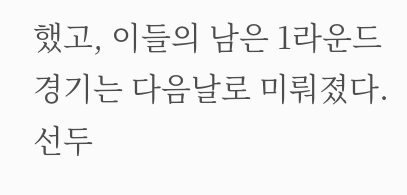했고, 이들의 남은 1라운드 경기는 다음날로 미뤄졌다. 선두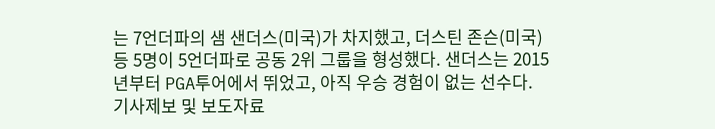는 7언더파의 샘 샌더스(미국)가 차지했고, 더스틴 존슨(미국) 등 5명이 5언더파로 공동 2위 그룹을 형성했다. 샌더스는 2015년부터 PGA투어에서 뛰었고, 아직 우승 경험이 없는 선수다.
기사제보 및 보도자료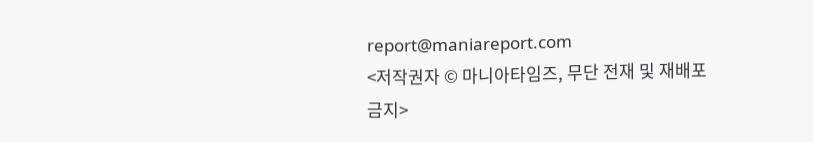report@maniareport.com
<저작권자 © 마니아타임즈, 무단 전재 및 재배포 금지>